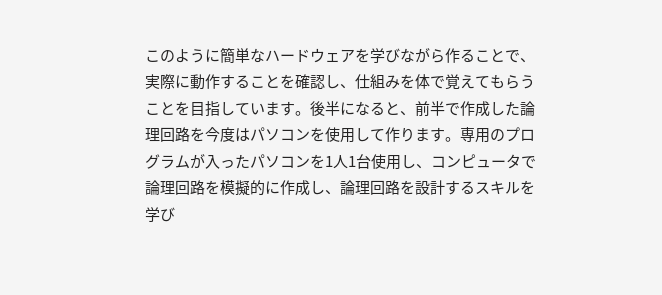このように簡単なハードウェアを学びながら作ることで、実際に動作することを確認し、仕組みを体で覚えてもらうことを目指しています。後半になると、前半で作成した論理回路を今度はパソコンを使用して作ります。専用のプログラムが入ったパソコンを1人1台使用し、コンピュータで論理回路を模擬的に作成し、論理回路を設計するスキルを学び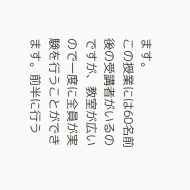ます。
この授業には60名前後の受講者がいるのですが、教室が広いので一度に全員が実験を行うことができます。前半に行う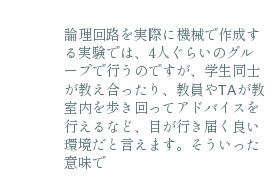論理回路を実際に機械で作成する実験では、4人ぐらいのグループで行うのですが、学生同士が教え合ったり、教員やTAが教室内を歩き回ってアドバイスを行えるなど、目が行き届く良い環境だと言えます。そういった意味で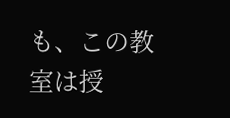も、この教室は授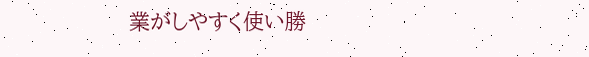業がしやすく使い勝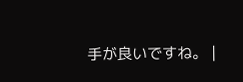手が良いですね。 |